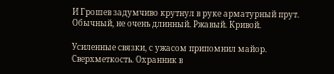И Грошев задумчиво крутнул в руке арматурный прут. Обычный, не очень длинный. Ржавый. Кривой.

Усиленные связки, с ужасом припомнил майор. Сверхметкость. Охранник в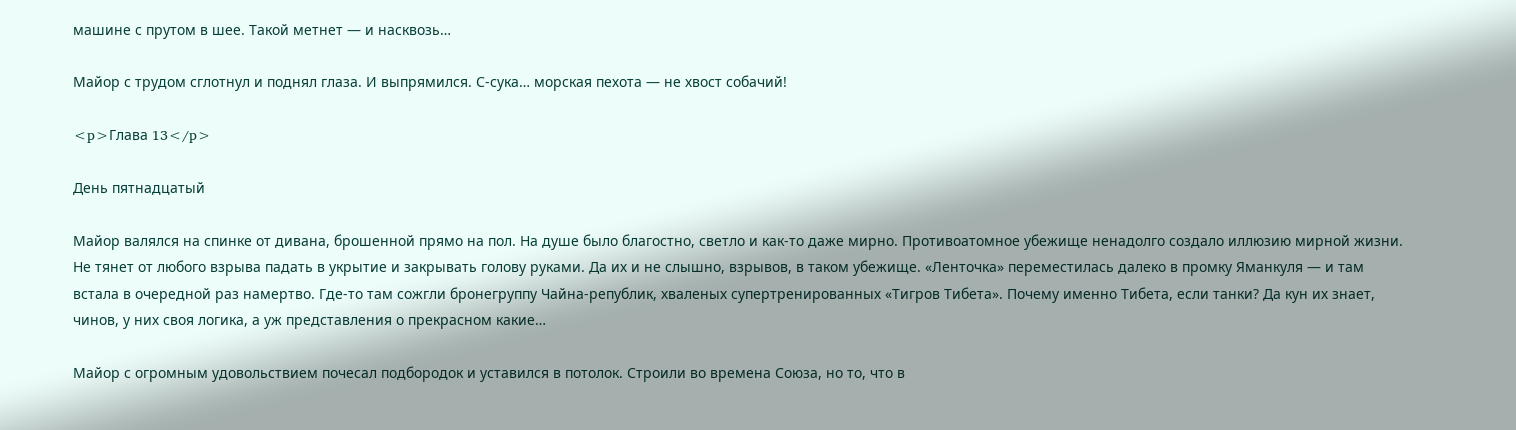машине с прутом в шее. Такой метнет — и насквозь…

Майор с трудом сглотнул и поднял глаза. И выпрямился. С-сука… морская пехота — не хвост собачий!

<p>Глава 13</p>

День пятнадцатый

Майор валялся на спинке от дивана, брошенной прямо на пол. На душе было благостно, светло и как-то даже мирно. Противоатомное убежище ненадолго создало иллюзию мирной жизни. Не тянет от любого взрыва падать в укрытие и закрывать голову руками. Да их и не слышно, взрывов, в таком убежище. «Ленточка» переместилась далеко в промку Яманкуля — и там встала в очередной раз намертво. Где-то там сожгли бронегруппу Чайна-републик, хваленых супертренированных «Тигров Тибета». Почему именно Тибета, если танки? Да кун их знает, чинов, у них своя логика, а уж представления о прекрасном какие…

Майор с огромным удовольствием почесал подбородок и уставился в потолок. Строили во времена Союза, но то, что в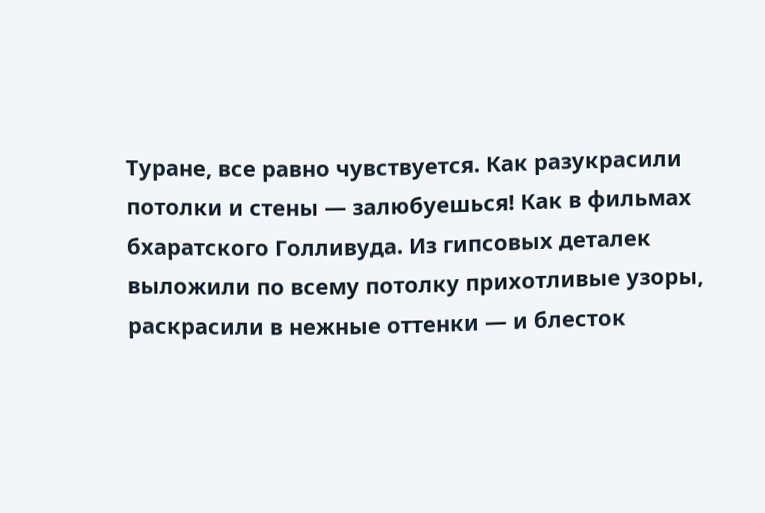Туране, все равно чувствуется. Как разукрасили потолки и стены — залюбуешься! Как в фильмах бхаратского Голливуда. Из гипсовых деталек выложили по всему потолку прихотливые узоры, раскрасили в нежные оттенки — и блесток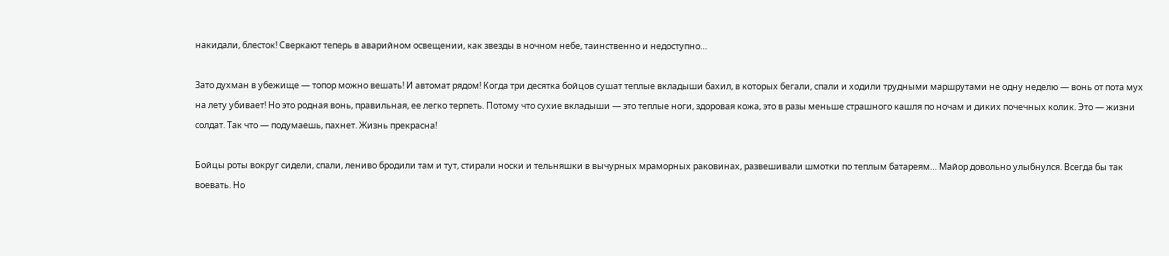накидали, блесток! Сверкают теперь в аварийном освещении, как звезды в ночном небе, таинственно и недоступно…

Зато духман в убежище — топор можно вешать! И автомат рядом! Когда три десятка бойцов сушат теплые вкладыши бахил, в которых бегали, спали и ходили трудными маршрутами не одну неделю — вонь от пота мух на лету убивает! Но это родная вонь, правильная, ее легко терпеть. Потому что сухие вкладыши — это теплые ноги, здоровая кожа, это в разы меньше страшного кашля по ночам и диких почечных колик. Это — жизни солдат. Так что — подумаешь, пахнет. Жизнь прекрасна!

Бойцы роты вокруг сидели, спали, лениво бродили там и тут, стирали носки и тельняшки в вычурных мраморных раковинах, развешивали шмотки по теплым батареям… Майор довольно улыбнулся. Всегда бы так воевать. Но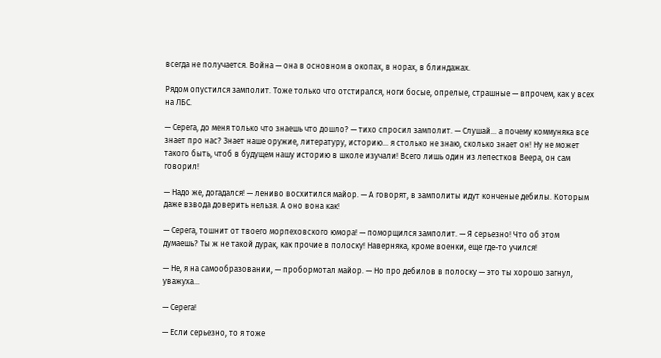всегда не получается. Война — она в основном в окопах, в норах, в блиндажах.

Рядом опустился замполит. Тоже только что отстирался, ноги босые, опрелые, страшные — впрочем, как у всех на ЛБС.

— Серега, до меня только что знаешь что дошло? — тихо спросил замполит. — Слушай… а почему коммуняка все знает про нас? Знает наше оружие, литературу, историю… я столько не знаю, сколько знает он! Ну не может такого быть, чтоб в будущем нашу историю в школе изучали! Всего лишь один из лепестков Веера, он сам говорил!

— Надо же, догадался! — лениво восхитился майор. — А говорят, в замполиты идут конченые дебилы. Которым даже взвода доверить нельзя. А оно вона как!

— Серега, тошнит от твоего морпеховского юмора! — поморщился замполит. — Я серьезно! Что об этом думаешь? Ты ж не такой дурак, как прочие в полоску! Наверняка, кроме военки, еще где-то учился!

— Не, я на самообразовании, — пробормотал майор. — Но про дебилов в полоску — это ты хорошо загнул, уважуха…

— Серега!

— Если серьезно, то я тоже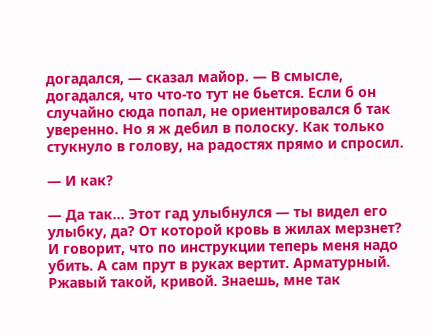догадался, — сказал майор. — В смысле, догадался, что что-то тут не бьется. Если б он случайно сюда попал, не ориентировался б так уверенно. Но я ж дебил в полоску. Как только стукнуло в голову, на радостях прямо и спросил.

— И как?

— Да так… Этот гад улыбнулся — ты видел его улыбку, да? От которой кровь в жилах мерзнет? И говорит, что по инструкции теперь меня надо убить. А сам прут в руках вертит. Арматурный. Ржавый такой, кривой. Знаешь, мне так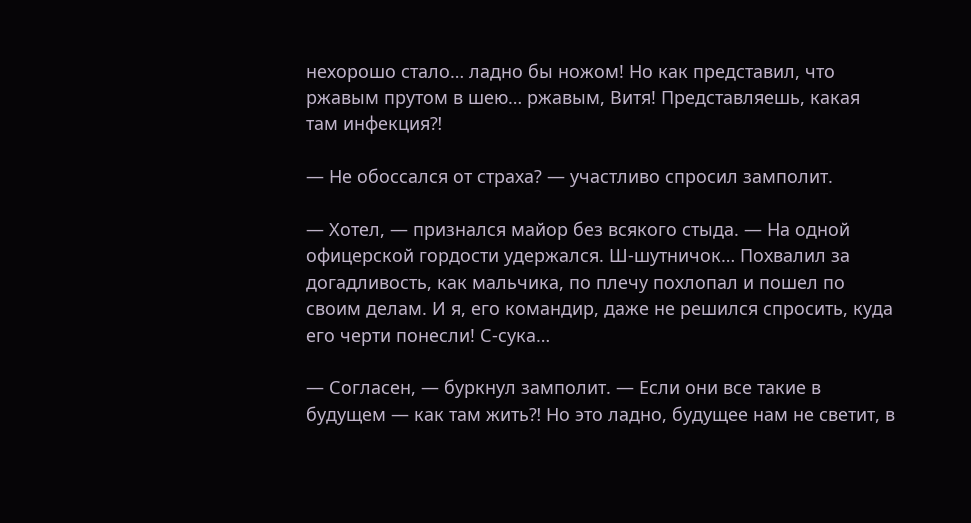нехорошо стало… ладно бы ножом! Но как представил, что ржавым прутом в шею… ржавым, Витя! Представляешь, какая там инфекция⁈

— Не обоссался от страха? — участливо спросил замполит.

— Хотел, — признался майор без всякого стыда. — На одной офицерской гордости удержался. Ш-шутничок… Похвалил за догадливость, как мальчика, по плечу похлопал и пошел по своим делам. И я, его командир, даже не решился спросить, куда его черти понесли! С-сука…

— Согласен, — буркнул замполит. — Если они все такие в будущем — как там жить⁈ Но это ладно, будущее нам не светит, в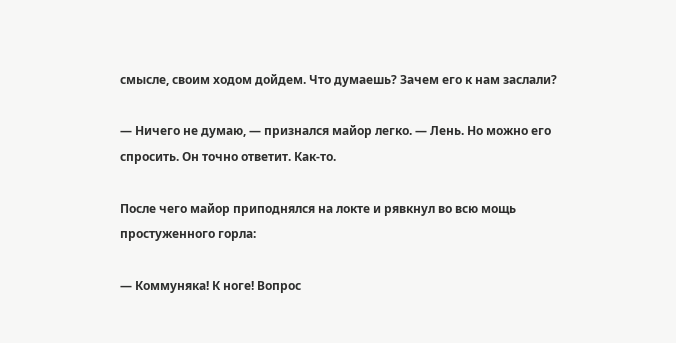смысле, своим ходом дойдем. Что думаешь? Зачем его к нам заслали?

— Ничего не думаю, — признался майор легко. — Лень. Но можно его спросить. Он точно ответит. Как-то.

После чего майор приподнялся на локте и рявкнул во всю мощь простуженного горла:

— Коммуняка! К ноге! Вопрос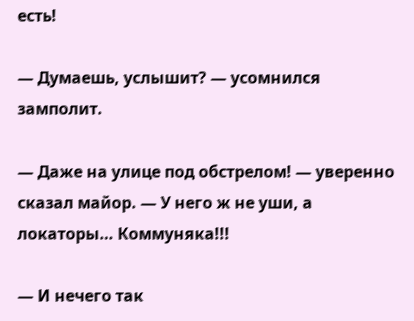есть!

— Думаешь, услышит? — усомнился замполит.

— Даже на улице под обстрелом! — уверенно сказал майор. — У него ж не уши, а локаторы… Коммуняка!!!

— И нечего так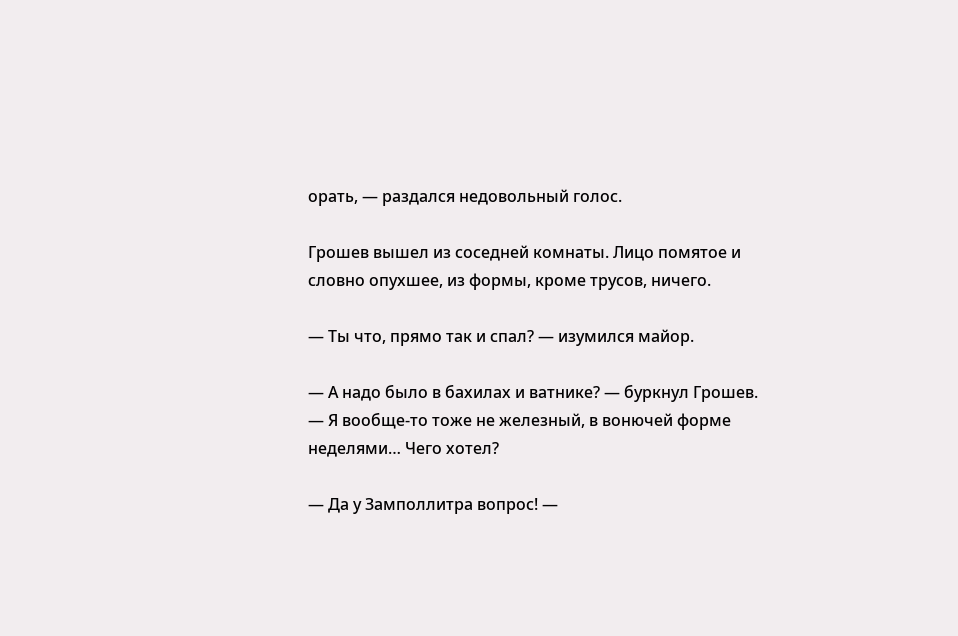орать, — раздался недовольный голос.

Грошев вышел из соседней комнаты. Лицо помятое и словно опухшее, из формы, кроме трусов, ничего.

— Ты что, прямо так и спал? — изумился майор.

— А надо было в бахилах и ватнике? — буркнул Грошев. — Я вообще-то тоже не железный, в вонючей форме неделями… Чего хотел?

— Да у Замполлитра вопрос! —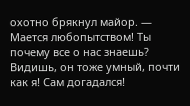охотно брякнул майор. — Мается любопытством! Ты почему все о нас знаешь? Видишь, он тоже умный, почти как я! Сам догадался!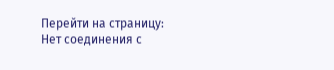Перейти на страницу:
Нет соединения с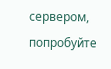сервером, попробуйте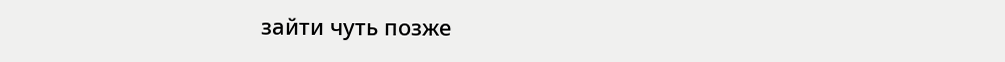зайти чуть позже